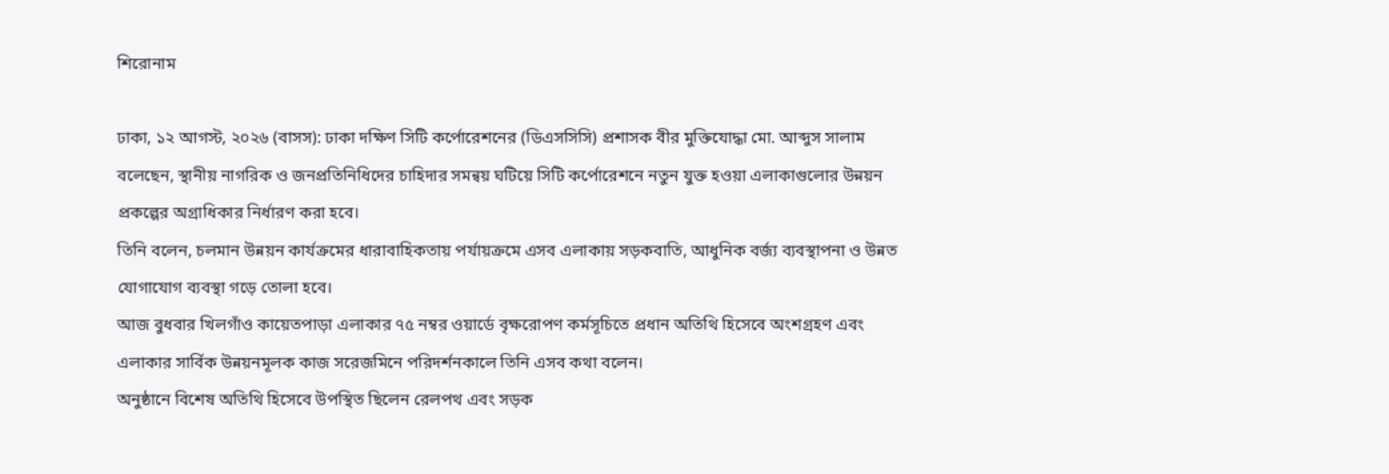শিরোনাম

ঢাকা, ১২ আগস্ট, ২০২৬ (বাসস): ঢাকা দক্ষিণ সিটি কর্পোরেশনের (ডিএসসিসি) প্রশাসক বীর মুক্তিযোদ্ধা মো. আব্দুস সালাম বলেছেন, স্থানীয় নাগরিক ও জনপ্রতিনিধিদের চাহিদার সমন্বয় ঘটিয়ে সিটি কর্পোরেশনে নতুন যুক্ত হওয়া এলাকাগুলোর উন্নয়ন প্রকল্পের অগ্রাধিকার নির্ধারণ করা হবে।
তিনি বলেন, চলমান উন্নয়ন কার্যক্রমের ধারাবাহিকতায় পর্যায়ক্রমে এসব এলাকায় সড়কবাতি, আধুনিক বর্জ্য ব্যবস্থাপনা ও উন্নত যোগাযোগ ব্যবস্থা গড়ে তোলা হবে।
আজ বুধবার খিলগাঁও কায়েতপাড়া এলাকার ৭৫ নম্বর ওয়ার্ডে বৃক্ষরোপণ কর্মসূচিতে প্রধান অতিথি হিসেবে অংশগ্রহণ এবং এলাকার সার্বিক উন্নয়নমূলক কাজ সরেজমিনে পরিদর্শনকালে তিনি এসব কথা বলেন।
অনুষ্ঠানে বিশেষ অতিথি হিসেবে উপস্থিত ছিলেন রেলপথ এবং সড়ক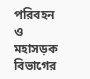পরিবহন ও মহাসড়ক বিভাগের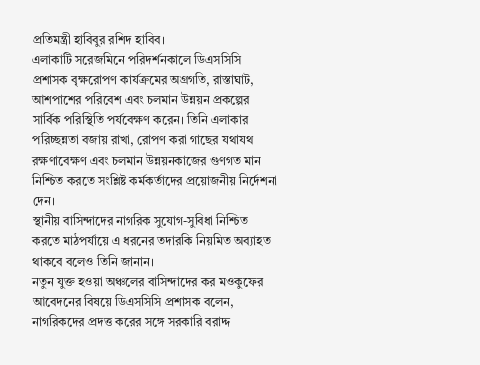প্রতিমন্ত্রী হাবিবুর রশিদ হাবিব।
এলাকাটি সরেজমিনে পরিদর্শনকালে ডিএসসিসি প্রশাসক বৃক্ষরোপণ কার্যক্রমের অগ্রগতি, রাস্তাঘাট, আশপাশের পরিবেশ এবং চলমান উন্নয়ন প্রকল্পের সার্বিক পরিস্থিতি পর্যবেক্ষণ করেন। তিনি এলাকার পরিচ্ছন্নতা বজায় রাখা, রোপণ করা গাছের যথাযথ রক্ষণাবেক্ষণ এবং চলমান উন্নয়নকাজের গুণগত মান নিশ্চিত করতে সংশ্লিষ্ট কর্মকর্তাদের প্রয়োজনীয় নির্দেশনা দেন।
স্থানীয় বাসিন্দাদের নাগরিক সুযোগ-সুবিধা নিশ্চিত করতে মাঠপর্যায়ে এ ধরনের তদারকি নিয়মিত অব্যাহত থাকবে বলেও তিনি জানান।
নতুন যুক্ত হওয়া অঞ্চলের বাসিন্দাদের কর মওকুফের আবেদনের বিষয়ে ডিএসসিসি প্রশাসক বলেন, নাগরিকদের প্রদত্ত করের সঙ্গে সরকারি বরাদ্দ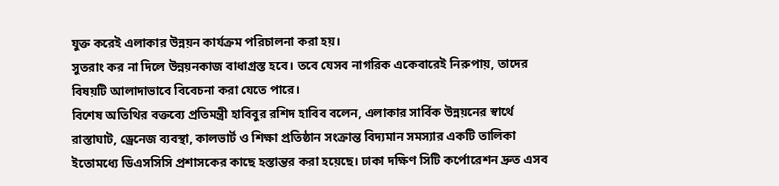যুক্ত করেই এলাকার উন্নয়ন কার্যক্রম পরিচালনা করা হয়।
সুতরাং কর না দিলে উন্নয়নকাজ বাধাগ্রস্ত হবে। তবে যেসব নাগরিক একেবারেই নিরুপায়, তাদের বিষয়টি আলাদাভাবে বিবেচনা করা যেতে পারে।
বিশেষ অতিথির বক্তব্যে প্রতিমন্ত্রী হাবিবুর রশিদ হাবিব বলেন, এলাকার সার্বিক উন্নয়নের স্বার্থে রাস্তাঘাট, ড্রেনেজ ব্যবস্থা, কালভার্ট ও শিক্ষা প্রতিষ্ঠান সংক্রান্ত বিদ্যমান সমস্যার একটি তালিকা ইতোমধ্যে ডিএসসিসি প্রশাসকের কাছে হস্তান্তর করা হয়েছে। ঢাকা দক্ষিণ সিটি কর্পোরেশন দ্রুত এসব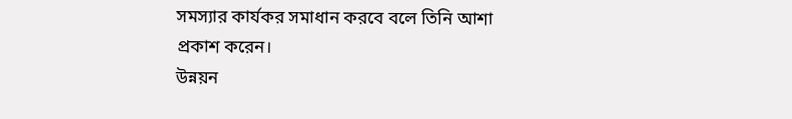সমস্যার কার্যকর সমাধান করবে বলে তিনি আশা প্রকাশ করেন।
উন্নয়ন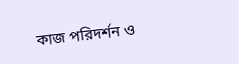কাজ পরিদর্শন ও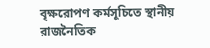বৃক্ষরোপণ কর্মসূচিতে স্থানীয় রাজনৈতিক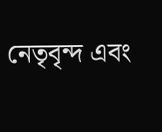নেতৃবৃন্দ এবং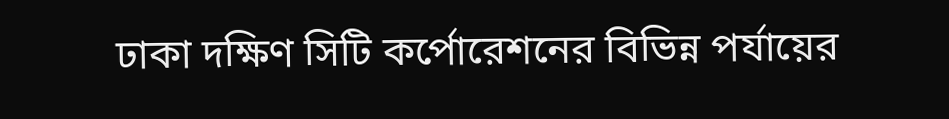ঢাকা দক্ষিণ সিটি কর্পোরেশনের বিভিন্ন পর্যায়ের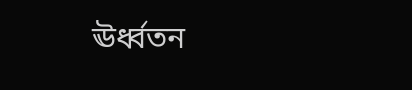ঊর্ধ্বতন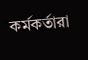কর্মকর্তারা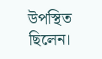উপস্থিত ছিলেন।